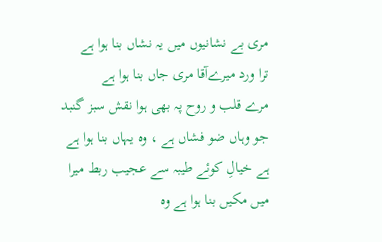مری بے نشانیوں میں یہ نشاں بنا ہوا ہے
ترا ورد میرےآقا مری جاں بنا ہوا ہے
مرے قلب و روح پہ بھی ہوا نقش سبز گنبد
جو وہاں ضو فشاں ہے ، وہ یہاں بنا ہوا ہے
ہے خیالِ کوئے طیبہ سے عجیب ربط میرا
میں مکیں بنا ہوا ہے وہ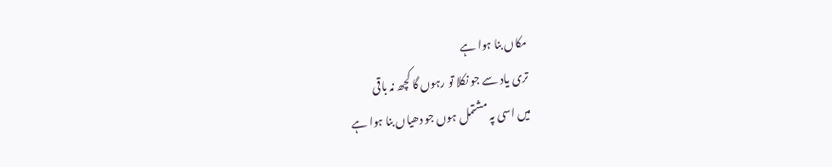مکاں بنا ہوا ہے
تری یاد سے جو نکلا تو رہوں گا کچھ نہ باقی
میں اسی پہ مشتمل ہوں جو دھیاں بنا ہوا ہے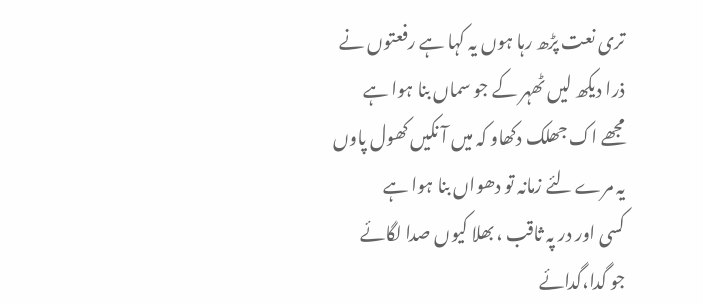تری نعت پڑھ رہا ہوں یہ کہا ہے رفعتوں نے
ذرا دیکھ لیں ٹھہر کے جو سماں بنا ہوا ہے
مجھے اک جھلک دکھاو کہ میں آ نکیں کھول پاوں
یہ مرے لئے زمانہ تو دھواں بنا ہوا ہے
کسی اور در پہ ثاقب ، بھلا کیوں صدا لگائے
جو گدا،گدائے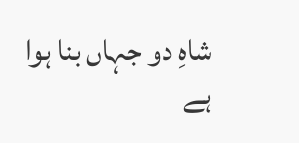شاہِ دو جہاں بنا ہوا ہے